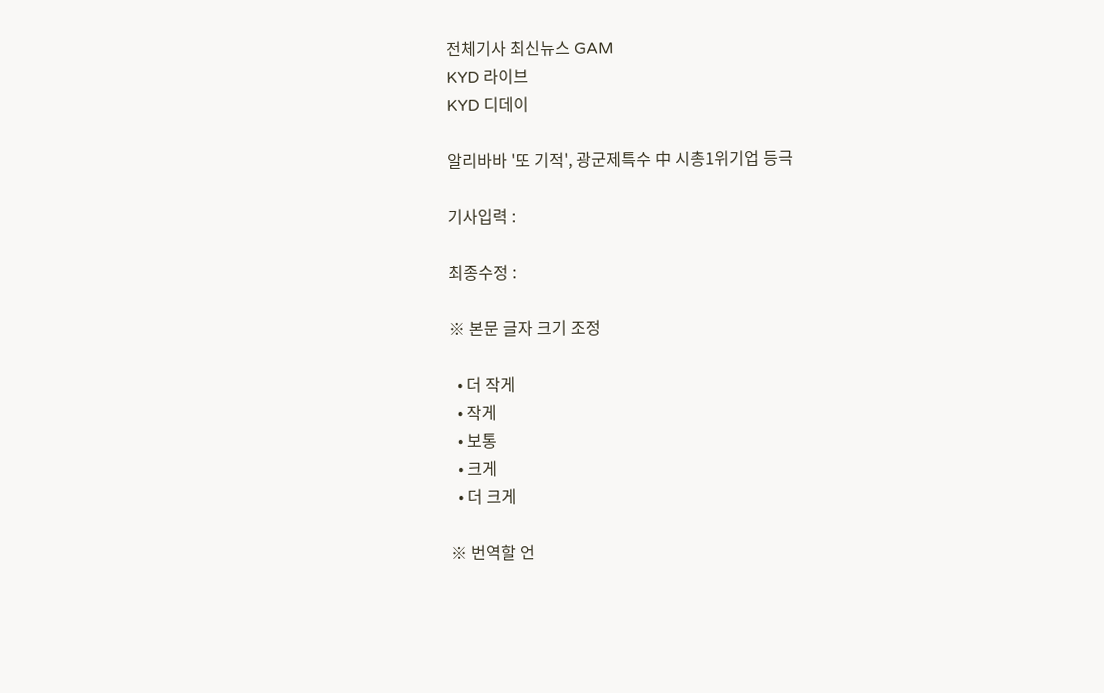전체기사 최신뉴스 GAM
KYD 라이브
KYD 디데이

알리바바 '또 기적', 광군제특수 中 시총1위기업 등극

기사입력 :

최종수정 :

※ 본문 글자 크기 조정

  • 더 작게
  • 작게
  • 보통
  • 크게
  • 더 크게

※ 번역할 언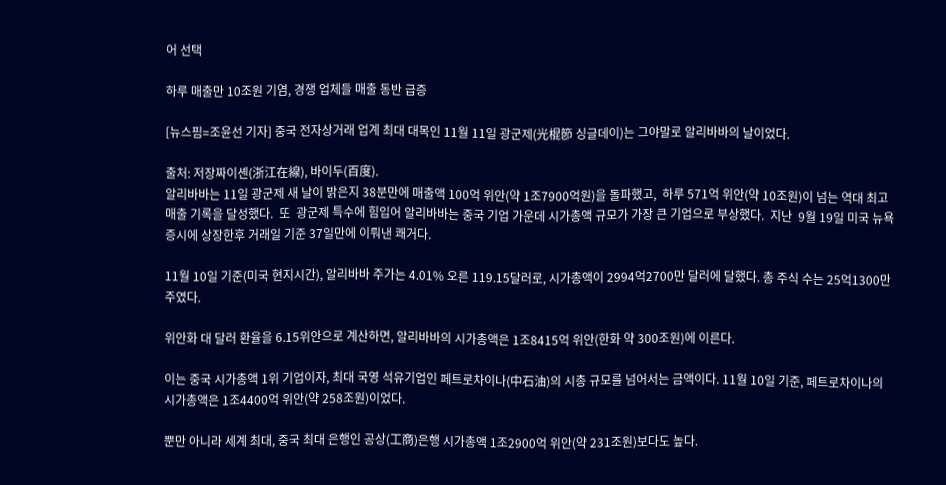어 선택

하루 매출만 10조원 기염, 경쟁 업체들 매출 동반 급증

[뉴스핌=조윤선 기자] 중국 전자상거래 업계 최대 대목인 11월 11일 광군제(光棍節 싱글데이)는 그야말로 알리바바의 날이었다.

출처: 저장짜이셴(浙江在線), 바이두(百度).
알리바바는 11일 광군제 새 날이 밝은지 38분만에 매출액 100억 위안(약 1조7900억원)을 돌파했고,  하루 571억 위안(약 10조원)이 넘는 역대 최고 매출 기록을 달성했다.  또  광군제 특수에 힘입어 알리바바는 중국 기업 가운데 시가총액 규모가 가장 큰 기업으로 부상했다.  지난  9월 19일 미국 뉴욕증시에 상장한후 거래일 기준 37일만에 이뤄낸 쾌거다.

11월 10일 기준(미국 현지시간), 알리바바 주가는 4.01% 오른 119.15달러로, 시가총액이 2994억2700만 달러에 달했다. 총 주식 수는 25억1300만 주였다.

위안화 대 달러 환율을 6.15위안으로 계산하면, 알리바바의 시가총액은 1조8415억 위안(한화 약 300조원)에 이른다.

이는 중국 시가총액 1위 기업이자, 최대 국영 석유기업인 페트로차이나(中石油)의 시총 규모를 넘어서는 금액이다. 11월 10일 기준, 페트로차이나의 시가총액은 1조4400억 위안(약 258조원)이었다.

뿐만 아니라 세계 최대, 중국 최대 은행인 공상(工商)은행 시가총액 1조2900억 위안(약 231조원)보다도 높다.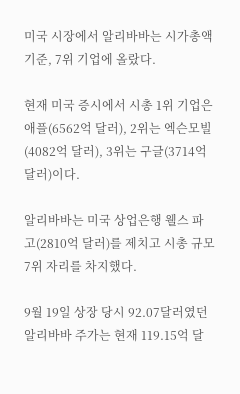미국 시장에서 알리바바는 시가총액 기준, 7위 기업에 올랐다.

현재 미국 증시에서 시총 1위 기업은 애플(6562억 달러), 2위는 엑슨모빌(4082억 달러), 3위는 구글(3714억 달러)이다.

알리바바는 미국 상업은행 웰스 파고(2810억 달러)를 제치고 시총 규모 7위 자리를 차지했다.

9월 19일 상장 당시 92.07달러였던 알리바바 주가는 현재 119.15억 달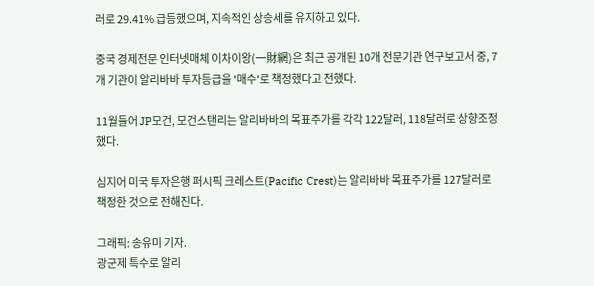러로 29.41% 급등했으며, 지속적인 상승세를 유지하고 있다.

중국 경제전문 인터넷매체 이차이왕(一財網)은 최근 공개된 10개 전문기관 연구보고서 중, 7개 기관이 알리바바 투자등급을 '매수'로 책정했다고 전했다.

11월들어 JP모건, 모건스탠리는 알리바바의 목표주가를 각각 122달러, 118달러로 상향조정했다.

심지어 미국 투자은행 퍼시픽 크레스트(Pacific Crest)는 알리바바 목표주가를 127달러로 책정한 것으로 전해진다.

그래픽: 송유미 기자.
광군제 특수로 알리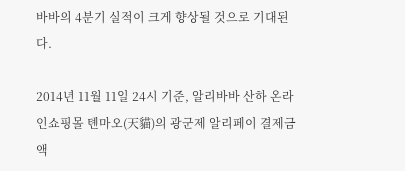바바의 4분기 실적이 크게 향상될 것으로 기대된다.

2014년 11월 11일 24시 기준, 알리바바 산하 온라인쇼핑몰 톈마오(天貓)의 광군제 알리페이 결제금액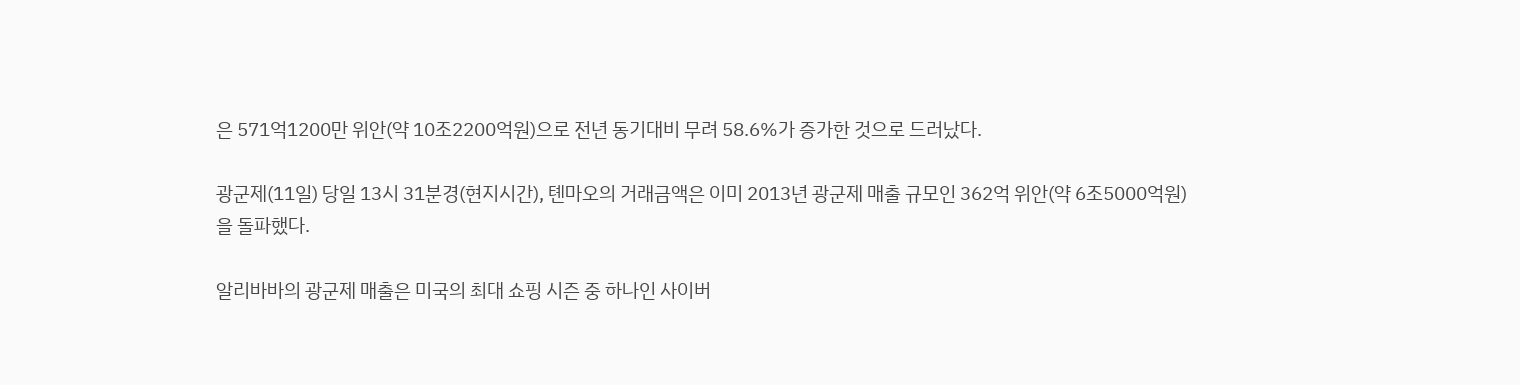은 571억1200만 위안(약 10조2200억원)으로 전년 동기대비 무려 58.6%가 증가한 것으로 드러났다.

광군제(11일) 당일 13시 31분경(현지시간), 톈마오의 거래금액은 이미 2013년 광군제 매출 규모인 362억 위안(약 6조5000억원)을 돌파했다.

알리바바의 광군제 매출은 미국의 최대 쇼핑 시즌 중 하나인 사이버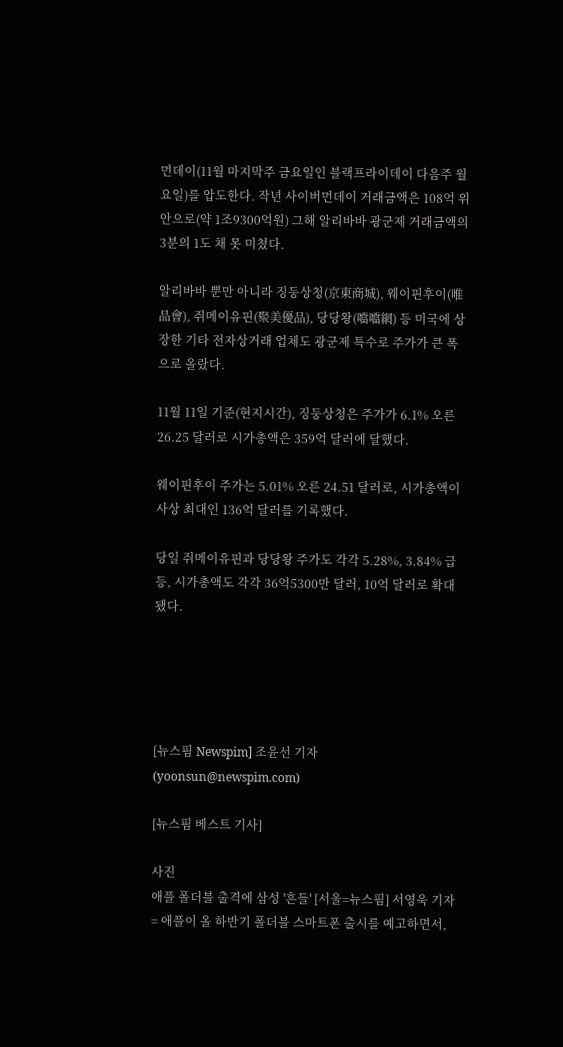먼데이(11월 마지막주 금요일인 블랙프라이데이 다음주 월요일)를 압도한다. 작년 사이버먼데이 거래금액은 108억 위안으로(약 1조9300억원) 그해 알리바바 광군제 거래금액의 3분의 1도 채 못 미쳤다.

알리바바 뿐만 아니라 징둥상청(京東商城), 웨이핀후이(唯品會), 쥐메이유핀(聚美優品), 당당왕(噹噹網) 등 미국에 상장한 기타 전자상거래 업체도 광군제 특수로 주가가 큰 폭으로 올랐다.

11월 11일 기준(현지시간), 징둥상청은 주가가 6.1% 오른 26.25 달러로 시가총액은 359억 달러에 달했다.

웨이핀후이 주가는 5.01% 오른 24.51 달러로, 시가총액이 사상 최대인 136억 달러를 기록했다.

당일 쥐메이유핀과 당당왕 주가도 각각 5.28%, 3.84% 급등, 시가총액도 각각 36억5300만 달러, 10억 달러로 확대됐다.





[뉴스핌 Newspim] 조윤선 기자 (yoonsun@newspim.com)

[뉴스핌 베스트 기사]

사진
애플 폴더블 출격에 삼성 '흔들' [서울=뉴스핌] 서영욱 기자 = 애플이 올 하반기 폴더블 스마트폰 출시를 예고하면서,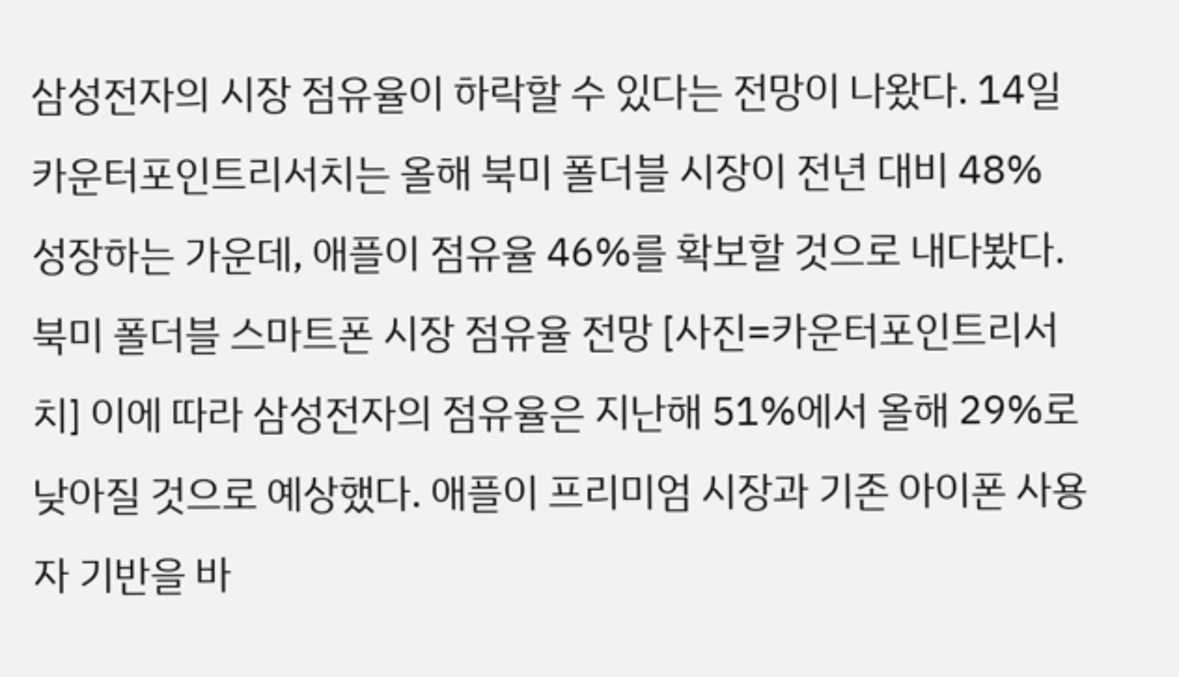삼성전자의 시장 점유율이 하락할 수 있다는 전망이 나왔다. 14일 카운터포인트리서치는 올해 북미 폴더블 시장이 전년 대비 48% 성장하는 가운데, 애플이 점유율 46%를 확보할 것으로 내다봤다. 북미 폴더블 스마트폰 시장 점유율 전망 [사진=카운터포인트리서치] 이에 따라 삼성전자의 점유율은 지난해 51%에서 올해 29%로 낮아질 것으로 예상했다. 애플이 프리미엄 시장과 기존 아이폰 사용자 기반을 바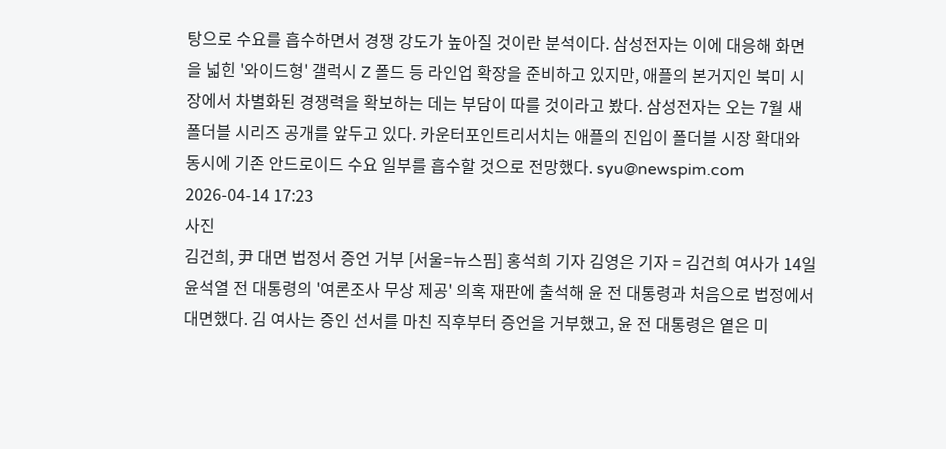탕으로 수요를 흡수하면서 경쟁 강도가 높아질 것이란 분석이다. 삼성전자는 이에 대응해 화면을 넓힌 '와이드형' 갤럭시 Z 폴드 등 라인업 확장을 준비하고 있지만, 애플의 본거지인 북미 시장에서 차별화된 경쟁력을 확보하는 데는 부담이 따를 것이라고 봤다. 삼성전자는 오는 7월 새 폴더블 시리즈 공개를 앞두고 있다. 카운터포인트리서치는 애플의 진입이 폴더블 시장 확대와 동시에 기존 안드로이드 수요 일부를 흡수할 것으로 전망했다. syu@newspim.com 2026-04-14 17:23
사진
김건희, 尹 대면 법정서 증언 거부 [서울=뉴스핌] 홍석희 기자 김영은 기자 = 김건희 여사가 14일 윤석열 전 대통령의 '여론조사 무상 제공' 의혹 재판에 출석해 윤 전 대통령과 처음으로 법정에서 대면했다. 김 여사는 증인 선서를 마친 직후부터 증언을 거부했고, 윤 전 대통령은 옅은 미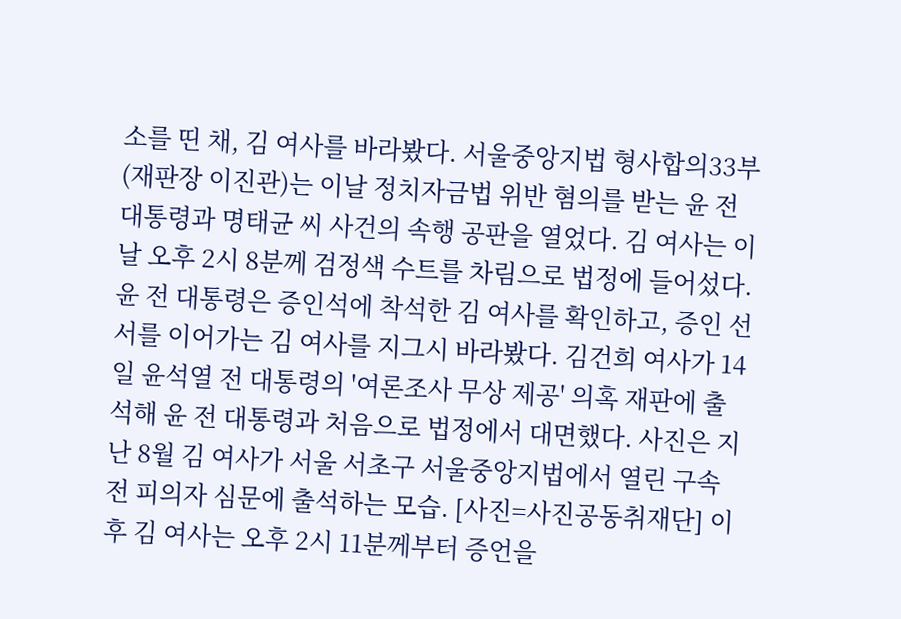소를 띤 채, 김 여사를 바라봤다. 서울중앙지법 형사합의33부(재판장 이진관)는 이날 정치자금법 위반 혐의를 받는 윤 전 대통령과 명태균 씨 사건의 속행 공판을 열었다. 김 여사는 이날 오후 2시 8분께 검정색 수트를 차림으로 법정에 들어섰다. 윤 전 대통령은 증인석에 착석한 김 여사를 확인하고, 증인 선서를 이어가는 김 여사를 지그시 바라봤다. 김건희 여사가 14일 윤석열 전 대통령의 '여론조사 무상 제공' 의혹 재판에 출석해 윤 전 대통령과 처음으로 법정에서 대면했다. 사진은 지난 8월 김 여사가 서울 서초구 서울중앙지법에서 열린 구속 전 피의자 심문에 출석하는 모습. [사진=사진공동취재단] 이후 김 여사는 오후 2시 11분께부터 증언을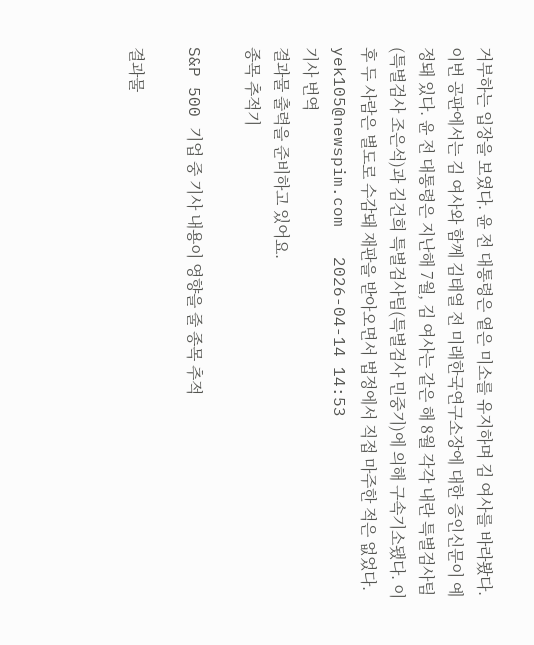거부하는 입장을 보였다. 윤 전 대통령은 옅은 미소를 유지하며 김 여사를 바라봤다. 이번 공판에서는 김 여사와 함께 김태열 전 미래한국연구소장에 대한 증인신문이 예정돼 있다. 윤 전 대통령은 지난해 7월, 김 여사는 같은 해 8월 각각 내란 특별검사팀(특별검사 조은석)과 김건희 특별검사팀(특별검사 민중기)에 의해 구속기소됐다. 이후 두 사람은 별도로 수감돼 재판을 받아오면서 법정에서 직접 마주한 적은 없었다. yek105@newspim.com   2026-04-14 14:53
기사 번역
결과물 출력을 준비하고 있어요.
종목 추적기

S&P 500 기업 중 기사 내용이 영향을 줄 종목 추적

결과물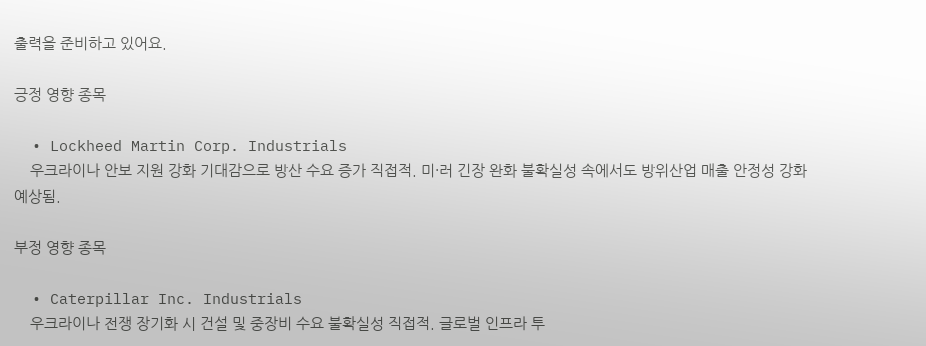출력을 준비하고 있어요.

긍정 영향 종목

  • Lockheed Martin Corp. Industrials
    우크라이나 안보 지원 강화 기대감으로 방산 수요 증가 직접적. 미·러 긴장 완화 불확실성 속에서도 방위산업 매출 안정성 강화 예상됨.

부정 영향 종목

  • Caterpillar Inc. Industrials
    우크라이나 전쟁 장기화 시 건설 및 중장비 수요 불확실성 직접적. 글로벌 인프라 투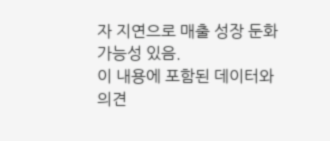자 지연으로 매출 성장 둔화 가능성 있음.
이 내용에 포함된 데이터와 의견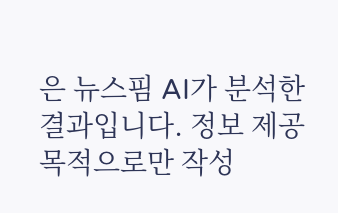은 뉴스핌 AI가 분석한 결과입니다. 정보 제공 목적으로만 작성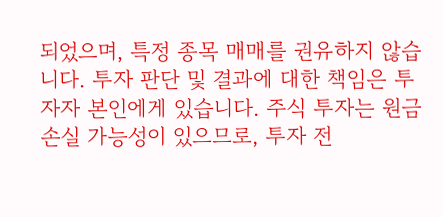되었으며, 특정 종목 매매를 권유하지 않습니다. 투자 판단 및 결과에 대한 책임은 투자자 본인에게 있습니다. 주식 투자는 원금 손실 가능성이 있으므로, 투자 전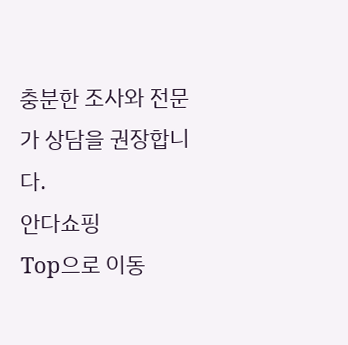충분한 조사와 전문가 상담을 권장합니다.
안다쇼핑
Top으로 이동